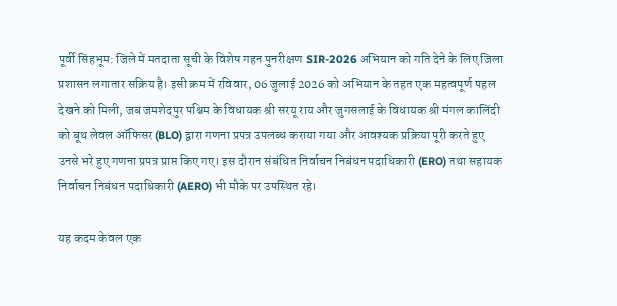पूर्वी सिंहभूम: जिले में मतदाता सूची के विशेष गहन पुनरीक्षण SIR-2026 अभियान को गति देने के लिए जिला प्रशासन लगातार सक्रिय है। इसी क्रम में रविवार, 06 जुलाई 2026 को अभियान के तहत एक महत्वपूर्ण पहल देखने को मिली, जब जमशेदपुर पश्चिम के विधायक श्री सरयू राय और जुगसलाई के विधायक श्री मंगल कालिंदी को बूथ लेवल ऑफिसर (BLO) द्वारा गणना प्रपत्र उपलब्ध कराया गया और आवश्यक प्रक्रिया पूरी करते हुए उनसे भरे हुए गणना प्रपत्र प्राप्त किए गए। इस दौरान संबंधित निर्वाचन निबंधन पदाधिकारी (ERO) तथा सहायक निर्वाचन निबंधन पदाधिकारी (AERO) भी मौके पर उपस्थित रहे।

यह कदम केवल एक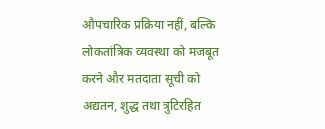औपचारिक प्रक्रिया नहीं, बल्कि लोकतांत्रिक व्यवस्था को मजबूत करने और मतदाता सूची को अद्यतन, शुद्ध तथा त्रुटिरहित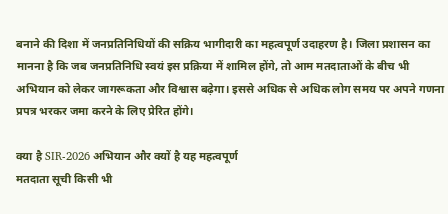बनाने की दिशा में जनप्रतिनिधियों की सक्रिय भागीदारी का महत्वपूर्ण उदाहरण है। जिला प्रशासन का मानना है कि जब जनप्रतिनिधि स्वयं इस प्रक्रिया में शामिल होंगे, तो आम मतदाताओं के बीच भी अभियान को लेकर जागरूकता और विश्वास बढ़ेगा। इससे अधिक से अधिक लोग समय पर अपने गणना प्रपत्र भरकर जमा करने के लिए प्रेरित होंगे।

क्या है SIR-2026 अभियान और क्यों है यह महत्वपूर्ण
मतदाता सूची किसी भी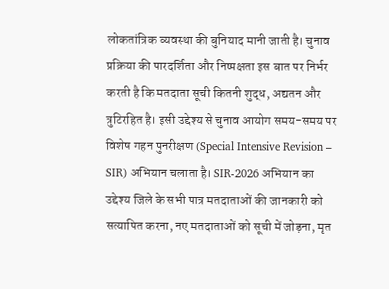लोकतांत्रिक व्यवस्था की बुनियाद मानी जाती है। चुनाव प्रक्रिया की पारदर्शिता और निष्पक्षता इस बात पर निर्भर करती है कि मतदाता सूची कितनी शुद्ध, अद्यतन और त्रुटिरहित है। इसी उद्देश्य से चुनाव आयोग समय-समय पर विशेष गहन पुनरीक्षण (Special Intensive Revision – SIR) अभियान चलाता है। SIR-2026 अभियान का उद्देश्य जिले के सभी पात्र मतदाताओं की जानकारी को सत्यापित करना, नए मतदाताओं को सूची में जोड़ना, मृत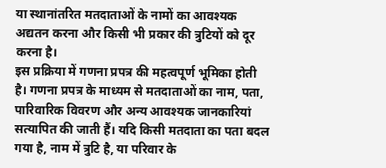या स्थानांतरित मतदाताओं के नामों का आवश्यक अद्यतन करना और किसी भी प्रकार की त्रुटियों को दूर करना है।
इस प्रक्रिया में गणना प्रपत्र की महत्वपूर्ण भूमिका होती है। गणना प्रपत्र के माध्यम से मतदाताओं का नाम, पता, पारिवारिक विवरण और अन्य आवश्यक जानकारियां सत्यापित की जाती हैं। यदि किसी मतदाता का पता बदल गया है, नाम में त्रुटि है, या परिवार के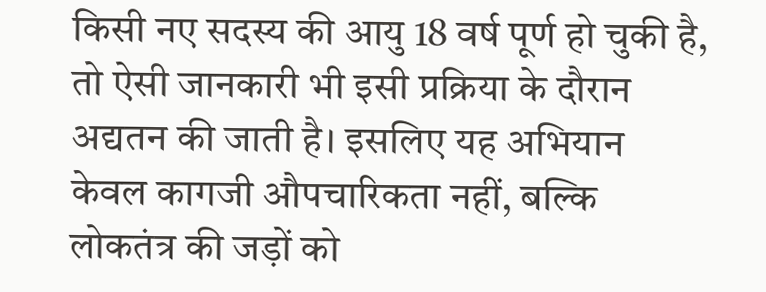किसी नए सदस्य की आयु 18 वर्ष पूर्ण हो चुकी है, तो ऐसी जानकारी भी इसी प्रक्रिया के दौरान अद्यतन की जाती है। इसलिए यह अभियान केवल कागजी औपचारिकता नहीं, बल्कि लोकतंत्र की जड़ों को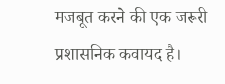मजबूत करने की एक जरूरी प्रशासनिक कवायद है।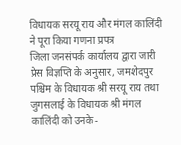विधायक सरयू राय और मंगल कालिंदी ने पूरा किया गणना प्रपत्र
जिला जनसंपर्क कार्यालय द्वारा जारी प्रेस विज्ञप्ति के अनुसार, जमशेदपुर पश्चिम के विधायक श्री सरयू राय तथा जुगसलाई के विधायक श्री मंगल कालिंदी को उनके-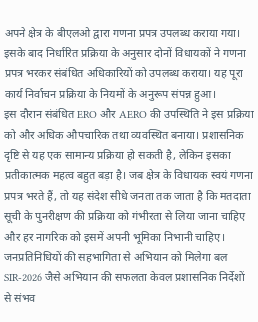अपने क्षेत्र के बीएलओ द्वारा गणना प्रपत्र उपलब्ध कराया गया। इसके बाद निर्धारित प्रक्रिया के अनुसार दोनों विधायकों ने गणना प्रपत्र भरकर संबंधित अधिकारियों को उपलब्ध कराया। यह पूरा कार्य निर्वाचन प्रक्रिया के नियमों के अनुरूप संपन्न हुआ।
इस दौरान संबंधित ERO और AERO की उपस्थिति ने इस प्रक्रिया को और अधिक औपचारिक तथा व्यवस्थित बनाया। प्रशासनिक दृष्टि से यह एक सामान्य प्रक्रिया हो सकती है, लेकिन इसका प्रतीकात्मक महत्व बहुत बड़ा है। जब क्षेत्र के विधायक स्वयं गणना प्रपत्र भरते हैं, तो यह संदेश सीधे जनता तक जाता है कि मतदाता सूची के पुनरीक्षण की प्रक्रिया को गंभीरता से लिया जाना चाहिए और हर नागरिक को इसमें अपनी भूमिका निभानी चाहिए।
जनप्रतिनिधियों की सहभागिता से अभियान को मिलेगा बल
SIR-2026 जैसे अभियान की सफलता केवल प्रशासनिक निर्देशों से संभव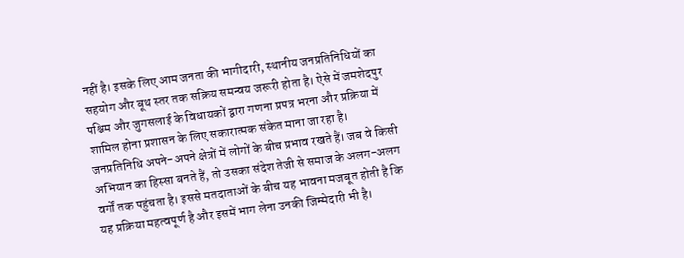नहीं है। इसके लिए आम जनता की भागीदारी, स्थानीय जनप्रतिनिधियों का सहयोग और बूथ स्तर तक सक्रिय समन्वय जरूरी होता है। ऐसे में जमशेदपुर पश्चिम और जुगसलाई के विधायकों द्वारा गणना प्रपत्र भरना और प्रक्रिया में शामिल होना प्रशासन के लिए सकारात्मक संकेत माना जा रहा है।
जनप्रतिनिधि अपने-अपने क्षेत्रों में लोगों के बीच प्रभाव रखते हैं। जब वे किसी अभियान का हिस्सा बनते हैं, तो उसका संदेश तेजी से समाज के अलग-अलग वर्गों तक पहुंचता है। इससे मतदाताओं के बीच यह भावना मजबूत होती है कि यह प्रक्रिया महत्वपूर्ण है और इसमें भाग लेना उनकी जिम्मेदारी भी है।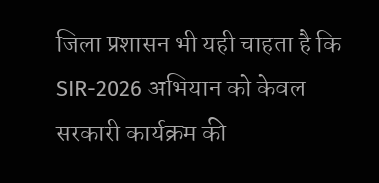जिला प्रशासन भी यही चाहता है कि SIR-2026 अभियान को केवल सरकारी कार्यक्रम की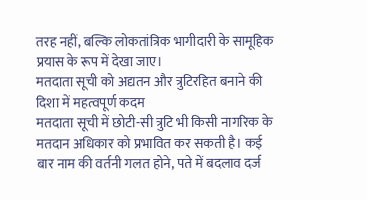तरह नहीं, बल्कि लोकतांत्रिक भागीदारी के सामूहिक प्रयास के रूप में देखा जाए।
मतदाता सूची को अद्यतन और त्रुटिरहित बनाने की दिशा में महत्वपूर्ण कदम
मतदाता सूची में छोटी-सी त्रुटि भी किसी नागरिक के मतदान अधिकार को प्रभावित कर सकती है। कई बार नाम की वर्तनी गलत होने, पते में बदलाव दर्ज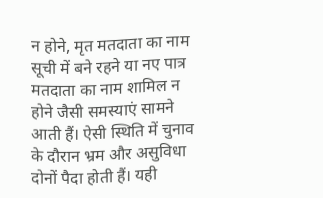न होने, मृत मतदाता का नाम सूची में बने रहने या नए पात्र मतदाता का नाम शामिल न होने जैसी समस्याएं सामने आती हैं। ऐसी स्थिति में चुनाव के दौरान भ्रम और असुविधा दोनों पैदा होती हैं। यही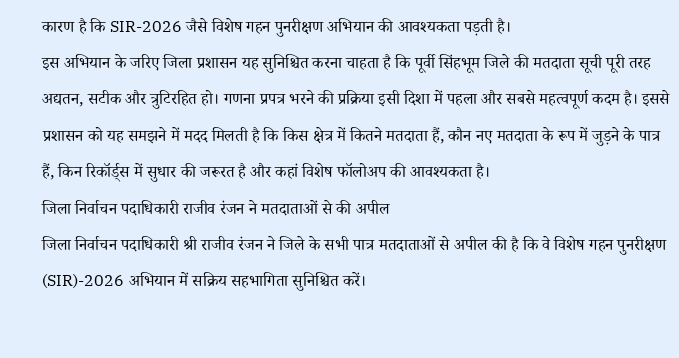कारण है कि SIR-2026 जैसे विशेष गहन पुनरीक्षण अभियान की आवश्यकता पड़ती है।
इस अभियान के जरिए जिला प्रशासन यह सुनिश्चित करना चाहता है कि पूर्वी सिंहभूम जिले की मतदाता सूची पूरी तरह अद्यतन, सटीक और त्रुटिरहित हो। गणना प्रपत्र भरने की प्रक्रिया इसी दिशा में पहला और सबसे महत्वपूर्ण कदम है। इससे प्रशासन को यह समझने में मदद मिलती है कि किस क्षेत्र में कितने मतदाता हैं, कौन नए मतदाता के रूप में जुड़ने के पात्र हैं, किन रिकॉर्ड्स में सुधार की जरूरत है और कहां विशेष फॉलोअप की आवश्यकता है।
जिला निर्वाचन पदाधिकारी राजीव रंजन ने मतदाताओं से की अपील
जिला निर्वाचन पदाधिकारी श्री राजीव रंजन ने जिले के सभी पात्र मतदाताओं से अपील की है कि वे विशेष गहन पुनरीक्षण (SIR)-2026 अभियान में सक्रिय सहभागिता सुनिश्चित करें।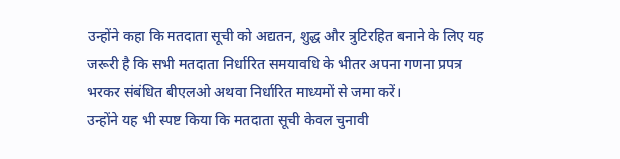उन्होंने कहा कि मतदाता सूची को अद्यतन, शुद्ध और त्रुटिरहित बनाने के लिए यह जरूरी है कि सभी मतदाता निर्धारित समयावधि के भीतर अपना गणना प्रपत्र भरकर संबंधित बीएलओ अथवा निर्धारित माध्यमों से जमा करें।
उन्होंने यह भी स्पष्ट किया कि मतदाता सूची केवल चुनावी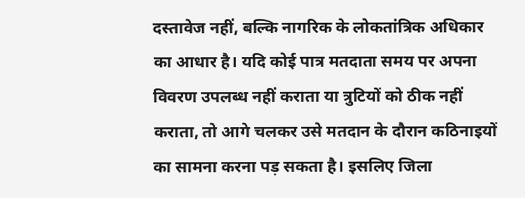दस्तावेज नहीं, बल्कि नागरिक के लोकतांत्रिक अधिकार का आधार है। यदि कोई पात्र मतदाता समय पर अपना विवरण उपलब्ध नहीं कराता या त्रुटियों को ठीक नहीं कराता, तो आगे चलकर उसे मतदान के दौरान कठिनाइयों का सामना करना पड़ सकता है। इसलिए जिला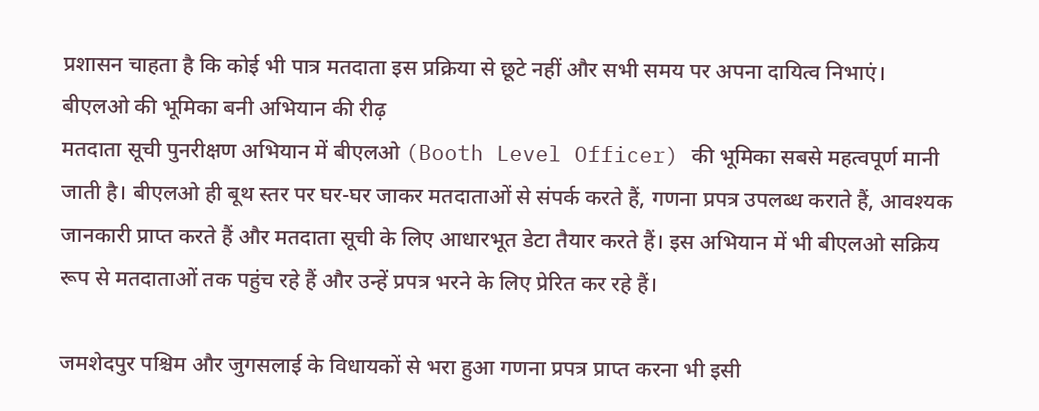प्रशासन चाहता है कि कोई भी पात्र मतदाता इस प्रक्रिया से छूटे नहीं और सभी समय पर अपना दायित्व निभाएं।
बीएलओ की भूमिका बनी अभियान की रीढ़
मतदाता सूची पुनरीक्षण अभियान में बीएलओ (Booth Level Officer) की भूमिका सबसे महत्वपूर्ण मानी जाती है। बीएलओ ही बूथ स्तर पर घर-घर जाकर मतदाताओं से संपर्क करते हैं, गणना प्रपत्र उपलब्ध कराते हैं, आवश्यक जानकारी प्राप्त करते हैं और मतदाता सूची के लिए आधारभूत डेटा तैयार करते हैं। इस अभियान में भी बीएलओ सक्रिय रूप से मतदाताओं तक पहुंच रहे हैं और उन्हें प्रपत्र भरने के लिए प्रेरित कर रहे हैं।

जमशेदपुर पश्चिम और जुगसलाई के विधायकों से भरा हुआ गणना प्रपत्र प्राप्त करना भी इसी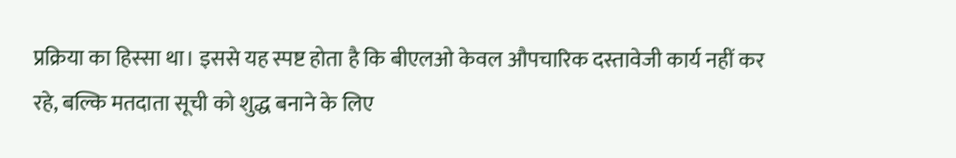प्रक्रिया का हिस्सा था। इससे यह स्पष्ट होता है कि बीएलओ केवल औपचारिक दस्तावेजी कार्य नहीं कर रहे, बल्कि मतदाता सूची को शुद्ध बनाने के लिए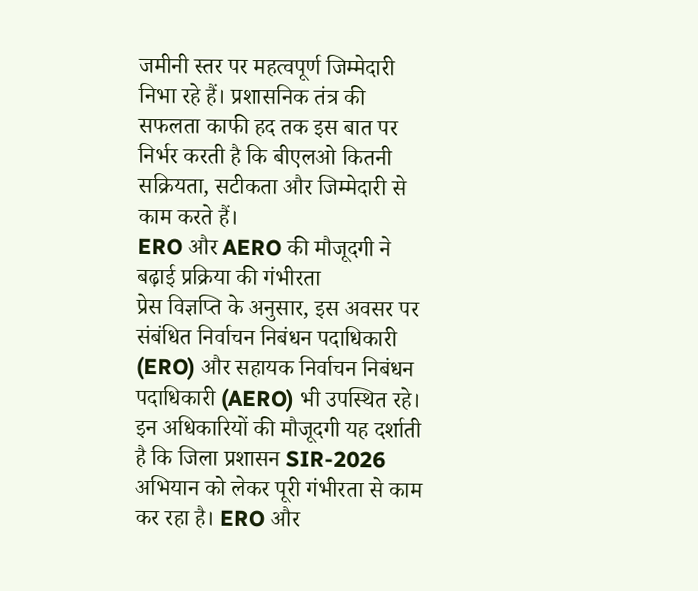जमीनी स्तर पर महत्वपूर्ण जिम्मेदारी निभा रहे हैं। प्रशासनिक तंत्र की सफलता काफी हद तक इस बात पर निर्भर करती है कि बीएलओ कितनी सक्रियता, सटीकता और जिम्मेदारी से काम करते हैं।
ERO और AERO की मौजूदगी ने बढ़ाई प्रक्रिया की गंभीरता
प्रेस विज्ञप्ति के अनुसार, इस अवसर पर संबंधित निर्वाचन निबंधन पदाधिकारी (ERO) और सहायक निर्वाचन निबंधन पदाधिकारी (AERO) भी उपस्थित रहे। इन अधिकारियों की मौजूदगी यह दर्शाती है कि जिला प्रशासन SIR-2026 अभियान को लेकर पूरी गंभीरता से काम कर रहा है। ERO और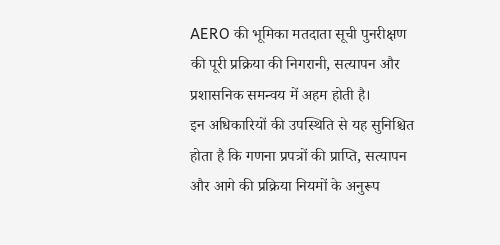AERO की भूमिका मतदाता सूची पुनरीक्षण की पूरी प्रक्रिया की निगरानी, सत्यापन और प्रशासनिक समन्वय में अहम होती है।
इन अधिकारियों की उपस्थिति से यह सुनिश्चित होता है कि गणना प्रपत्रों की प्राप्ति, सत्यापन और आगे की प्रक्रिया नियमों के अनुरूप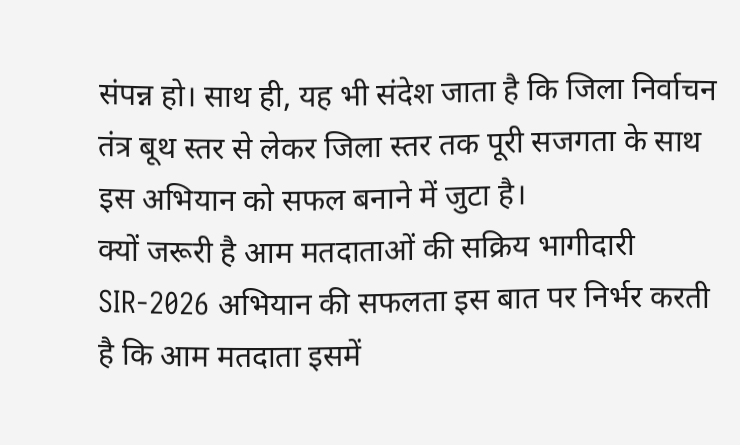संपन्न हो। साथ ही, यह भी संदेश जाता है कि जिला निर्वाचन तंत्र बूथ स्तर से लेकर जिला स्तर तक पूरी सजगता के साथ इस अभियान को सफल बनाने में जुटा है।
क्यों जरूरी है आम मतदाताओं की सक्रिय भागीदारी
SIR-2026 अभियान की सफलता इस बात पर निर्भर करती है कि आम मतदाता इसमें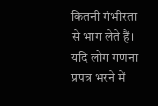कितनी गंभीरता से भाग लेते हैं। यदि लोग गणना प्रपत्र भरने में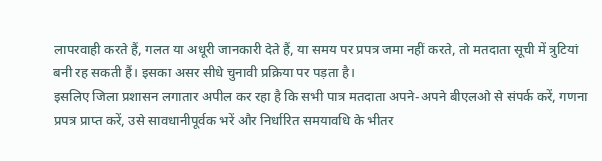लापरवाही करते हैं, गलत या अधूरी जानकारी देते हैं, या समय पर प्रपत्र जमा नहीं करते, तो मतदाता सूची में त्रुटियां बनी रह सकती हैं। इसका असर सीधे चुनावी प्रक्रिया पर पड़ता है।
इसलिए जिला प्रशासन लगातार अपील कर रहा है कि सभी पात्र मतदाता अपने-अपने बीएलओ से संपर्क करें, गणना प्रपत्र प्राप्त करें, उसे सावधानीपूर्वक भरें और निर्धारित समयावधि के भीतर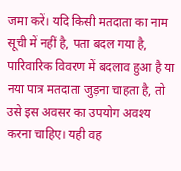जमा करें। यदि किसी मतदाता का नाम सूची में नहीं है, पता बदल गया है, पारिवारिक विवरण में बदलाव हुआ है या नया पात्र मतदाता जुड़ना चाहता है, तो उसे इस अवसर का उपयोग अवश्य करना चाहिए। यही वह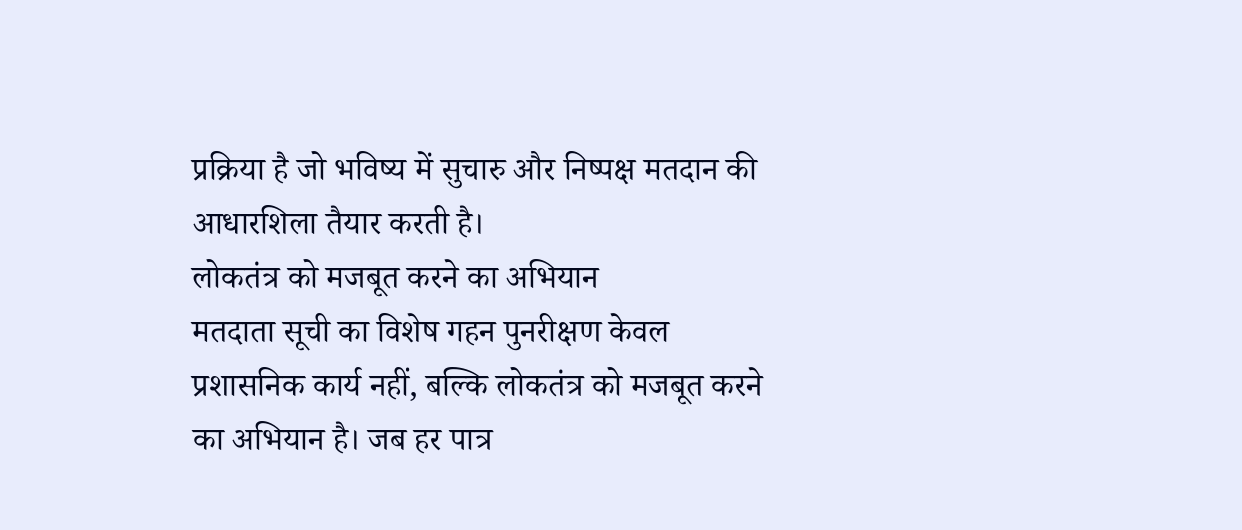प्रक्रिया है जो भविष्य में सुचारु और निष्पक्ष मतदान की आधारशिला तैयार करती है।
लोकतंत्र को मजबूत करने का अभियान
मतदाता सूची का विशेष गहन पुनरीक्षण केवल प्रशासनिक कार्य नहीं, बल्कि लोकतंत्र को मजबूत करने का अभियान है। जब हर पात्र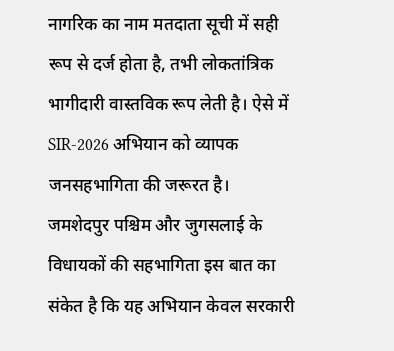नागरिक का नाम मतदाता सूची में सही रूप से दर्ज होता है, तभी लोकतांत्रिक भागीदारी वास्तविक रूप लेती है। ऐसे में SIR-2026 अभियान को व्यापक जनसहभागिता की जरूरत है।
जमशेदपुर पश्चिम और जुगसलाई के विधायकों की सहभागिता इस बात का संकेत है कि यह अभियान केवल सरकारी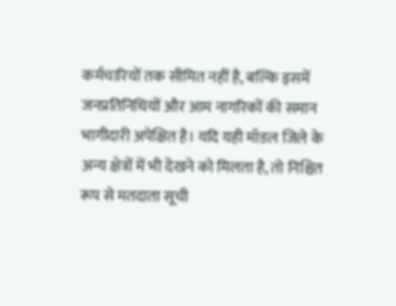कर्मचारियों तक सीमित नहीं है, बल्कि इसमें जनप्रतिनिधियों और आम नागरिकों की समान भागीदारी अपेक्षित है। यदि यही मॉडल जिले के अन्य क्षेत्रों में भी देखने को मिलता है, तो निश्चित रूप से मतदाता सूची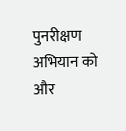पुनरीक्षण अभियान को और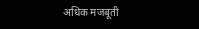अधिक मजबूती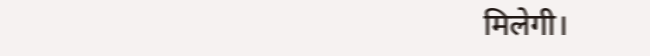मिलेगी।